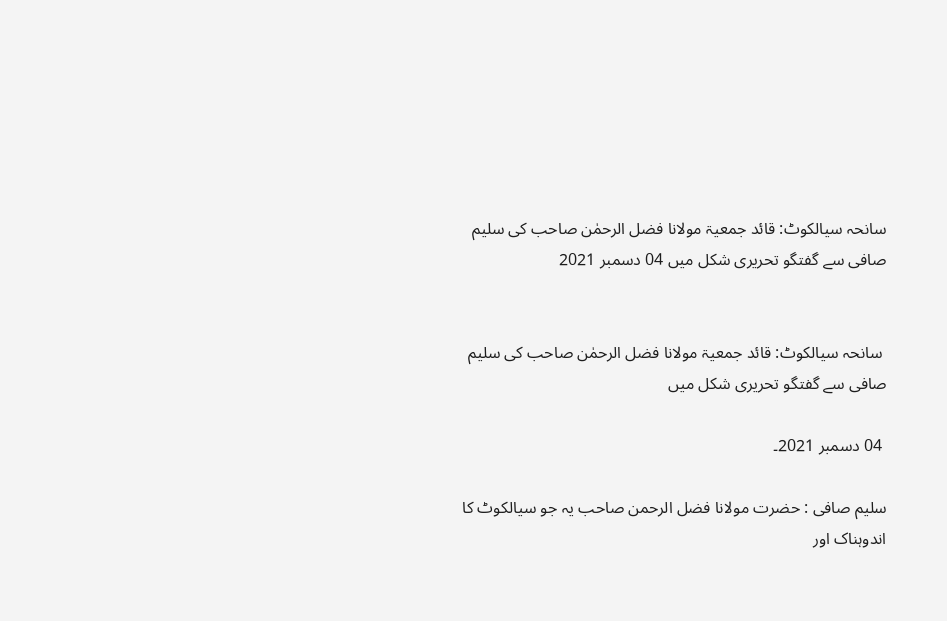سانحہ سیالکوٹ: قائد جمعیۃ مولانا فضل الرحمٰن صاحب کی سلیم صافی سے گفتگو تحریری شکل میں 04 دسمبر 2021


 سانحہ سیالکوٹ: قائد جمعیۃ مولانا فضل الرحمٰن صاحب کی سلیم صافی سے گفتگو تحریری شکل میں

 04 دسمبر 2021۔

سلیم صافی : حضرت مولانا فضل الرحمن صاحب یہ جو سیالکوٹ کا اندوہناک اور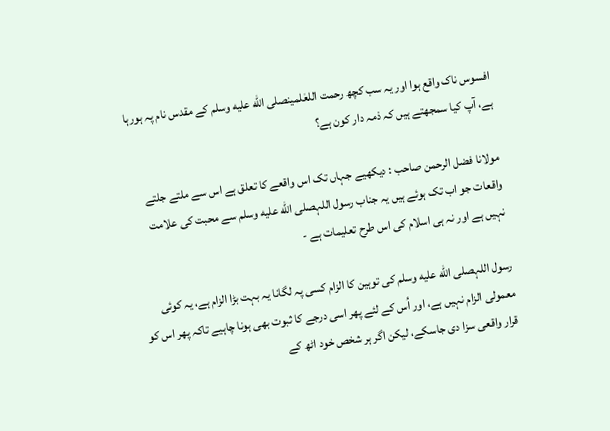افسوس ناک واقع ہوا اور یہ سب کچھ رحمت اللعٰلمینصلى الله عليه وسلم کے مقدس نام پہ ہورہا ہے، آپ کیا سمجھتے ہیں کہ ذمہ دار کون ہے؟

مولانا فضل الرحمن صاحب : دیکھیے جہاں تک اس واقعے کا تعلق ہے اس سے ملتے جلتے واقعات جو اب تک ہوئے ہیں یہ جناب رسول اللہصلى الله عليه وسلم سے محبت کی علامت نہیں ہے اور نہ ہی اسلام کی اس طرح تعلیمات ہے -

رسول اللہصلى الله عليه وسلم کی توہین کا الزام کسی پہ لگانا یہ بہت بڑا الزام ہے، یہ کوئی معمولی الزام نہیں ہے، اور اُس کے لئے پھر اسی درجے کا ثبوت بھی ہونا چاہیے تاکہ پھر اس کو قرار واقعی سزا دی جاسکے، لیکن اگر ہر شخص خود اٹھ کے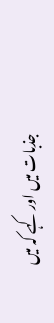جذبات میں اور کہے کہ میں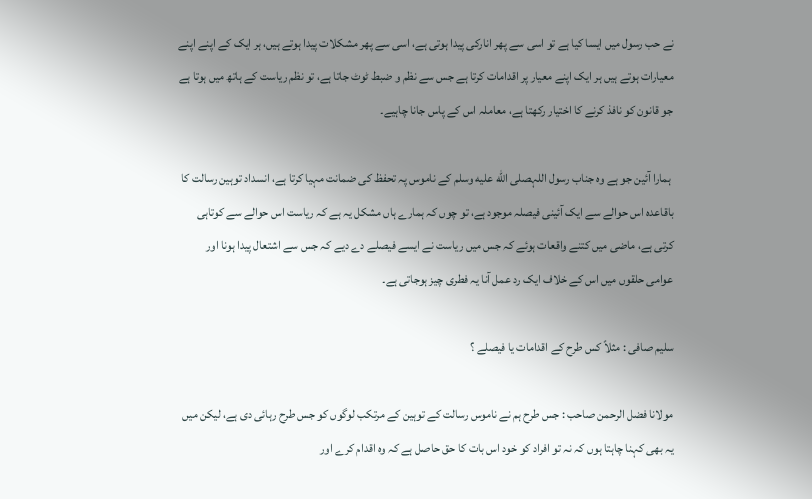نے حب رسول میں ایسا کیا ہے تو اسی سے پھر انارکی پیدا ہوتی ہے، اسی سے پھر مشکلات پیدا ہوتے ہیں، ہر ایک کے اپنے اپنے معیارات ہوتے ہیں ہر ایک اپنے معیار پر اقدامات کرتا ہے جس سے نظم و ضبط ٹوٹ جاتا ہے، تو نظم ریاست کے ہاتھ میں ہوتا ہے جو قانون کو نافذ کرنے کا اختیار رکھتا ہے، معاملہ اس کے پاس جانا چاہیے۔

 ہمارا آئین جو ہے وہ جناب رسول اللہصلى الله عليه وسلم کے ناموس پہ تحفظ کی ضمانت مہیا کرتا ہے، انسداد توہین رسالت کا باقاعدہ اس حوالے سے ایک آئینی فیصلہ موجود ہے، تو چوں کہ ہمارے ہاں مشکل یہ ہے کہ ریاست اس حوالے سے کوتاہی کرتی ہے، ماضی میں کتنے واقعات ہوئے کہ جس میں ریاست نے ایسے فیصلے دے دیے کہ جس سے اشتعال پیدا ہونا اور عوامی حلقوں میں اس کے خلاف ایک رد عمل آنا یہ فطری چیز ہوجاتی ہے۔

سلیم صافی : مثلاً کس طرح کے اقدامات یا فیصلے ؟

مولانا فضل الرحمن صاحب : جس طرح ہم نے ناموس رسالت کے توہین کے مرتکب لوگوں کو جس طرح رہائی دی ہے، لیکن میں یہ بھی کہنا چاہتا ہوں کہ نہ تو افراد کو خود اس بات کا حق حاصل ہے کہ وہ اقدام کرے اور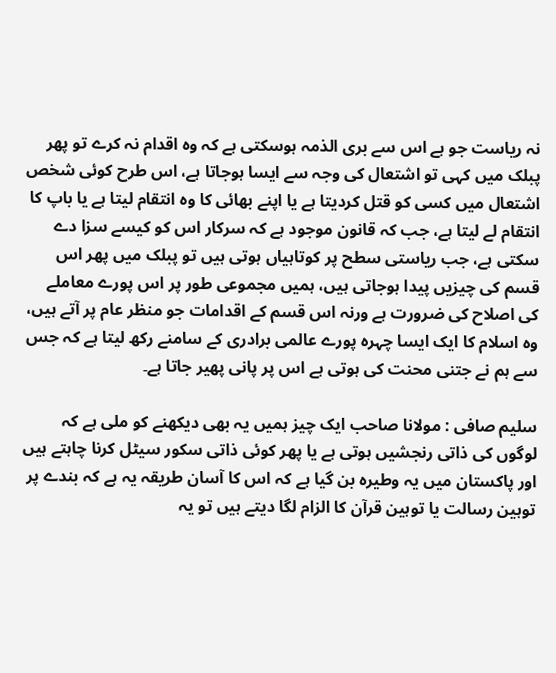نہ ریاست جو ہے اس سے بری الذمہ ہوسکتی ہے کہ وہ اقدام نہ کرے تو پھر پبلک میں کہی تو اشتعال کی وجہ سے ایسا ہوجاتا ہے، اس طرح کوئی شخص اشتعال میں کسی کو قتل کردیتا ہے یا اپنے بھائی کا وہ انتقام لیتا ہے یا باپ کا انتقام لے لیتا ہے، جب کہ قانون موجود ہے کہ سرکار اس کو کیسے سزا دے سکتی ہے، جب ریاستی سطح پر کوتاہیاں ہوتی ہیں تو پبلک میں پھر اس قسم کی چیزیں پیدا ہوجاتی ہیں، ہمیں مجموعی طور پر اس پورے معاملے کی اصلاح کی ضرورت ہے ورنہ اس قسم کے اقدامات جو منظر عام پر آتے ہیں، وہ اسلام کا ایک ایسا چہرہ پورے عالمی برادری کے سامنے رکھ لیتا ہے کہ جس سے ہم نے جتنی محنت کی ہوتی ہے اس پر پانی پھیر جاتا ہے۔

سلیم صافی : مولانا صاحب ایک چیز ہمیں یہ بھی دیکھنے کو ملی ہے کہ لوگوں کی ذاتی رنجشیں ہوتی ہے یا پھر کوئی ذاتی سکور سیٹل کرنا چاہتے ہیں اور پاکستان میں یہ وطیرہ بن گیا ہے کہ اس کا آسان طریقہ یہ ہے کہ بندے پر توہین رسالت یا توہین قرآن کا الزام لگا دیتے ہیں تو یہ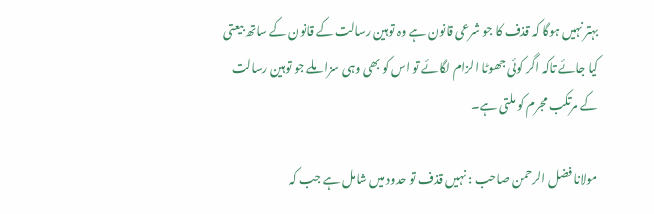بہتر نہیں ہوگا کہ قذف کا جو شرعی قانون ہے وہ توہین رسالت کے قانون کے ساتھ بیعتی کیا جائے تاکہ اگر کوئی جھوٹا الزام لگائے تو اس کو بھی وہی سزا ملے جو توہین رسالت کے مرتکب مجرم کو ملتی ہے۔

مولانا فضل الرحمن صاحب : نہیں قذف تو حدود میں شامل ہے جب کہ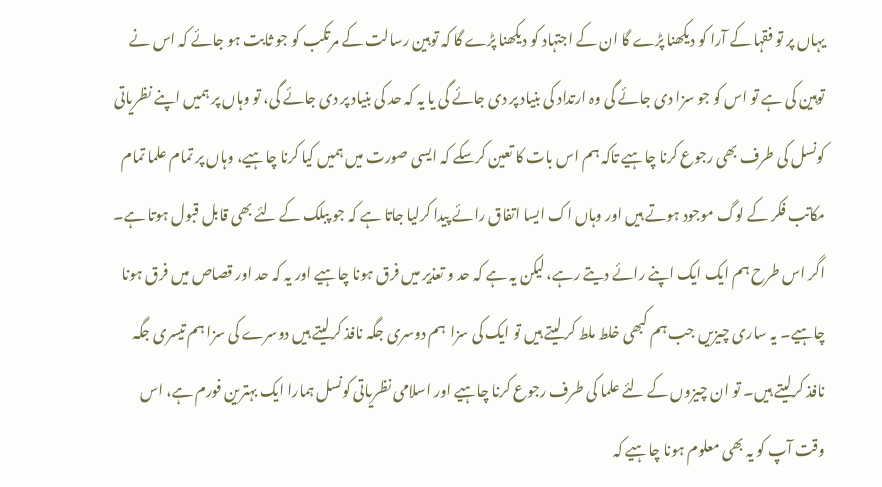یہاں پر تو فقہا کے آرا کو دیکھنا پڑے گا ان کے اجتہاد کو دیکھنا پڑے گا کہ توہین رسالت کے مرتکب کو جو ثابت ہو جائے کہ اس نے توہین کی ہے تو اس کو جو سزا دی جائے گی وہ ارتداد کی بنیاد پر دی جائے گی یا یہ کہ حد کی بنیاد پر دی جائے گی، تو وہاں پر ہمیں اپنے نظریاتی کونسل کی طرف بھی رجوع کرنا چاہیے تاکہ ہم اس بات کا تعین کرسکے کہ ایسی صورت میں ہمیں کیا کرنا چاہیے، وہاں پر تمام علما تمام مکاتب فکر کے لوگ موجود ہوتے ہیں اور وہاں اک ایسا اتفاق رائے پیدا کرلیا جاتا ہے کہ جو پبلک کے لئے بھی قابل قبول ہوتا ہے۔ اگر اس طرح ہم ایک ایک اپنے رائے دیتے رہے، لیکن یہ ہے کہ حد و تعذیر میں فرق ہونا چاہیے اور یہ کہ حد اور قصاص میں فرق ہونا چاہیے۔ یہ ساری چیزیں جب ہم کبھی خلط ملط کر لیتے ہیں تو ایک کی سزا  ہم دوسری جگہ نافذ کرلیتے ہیں دوسرے کی سزا ہم تیسری جگہ نافذ کرلیتے ہیں۔ تو ان چیزوں کے لئے علما کی طرف رجوع کرنا چاہیے اور اسلامی نظریاتی کونسل ہمارا ایک بہترین فورم ہے، اس وقت آپ کو یہ بھی معلوم ہونا چاہیے کہ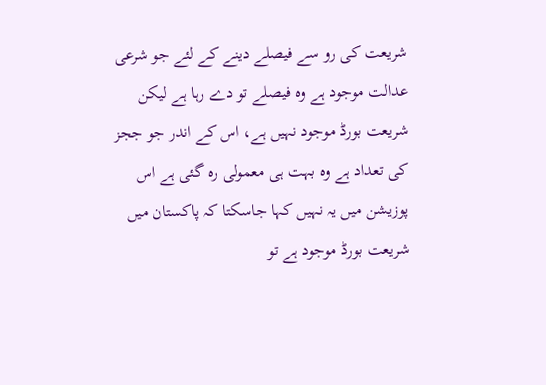شریعت کی رو سے فیصلے دینے کے لئے جو شرعی عدالت موجود ہے وہ فیصلے تو دے رہا ہے لیکن شریعت بورڈ موجود نہیں ہے، اس کے اندر جو ججز کی تعداد ہے وہ بہت ہی معمولی رہ گئی ہے اس پوزیشن میں یہ نہیں کہا جاسکتا کہ پاکستان میں شریعت بورڈ موجود ہے تو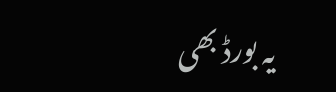یہ بورڈ بھی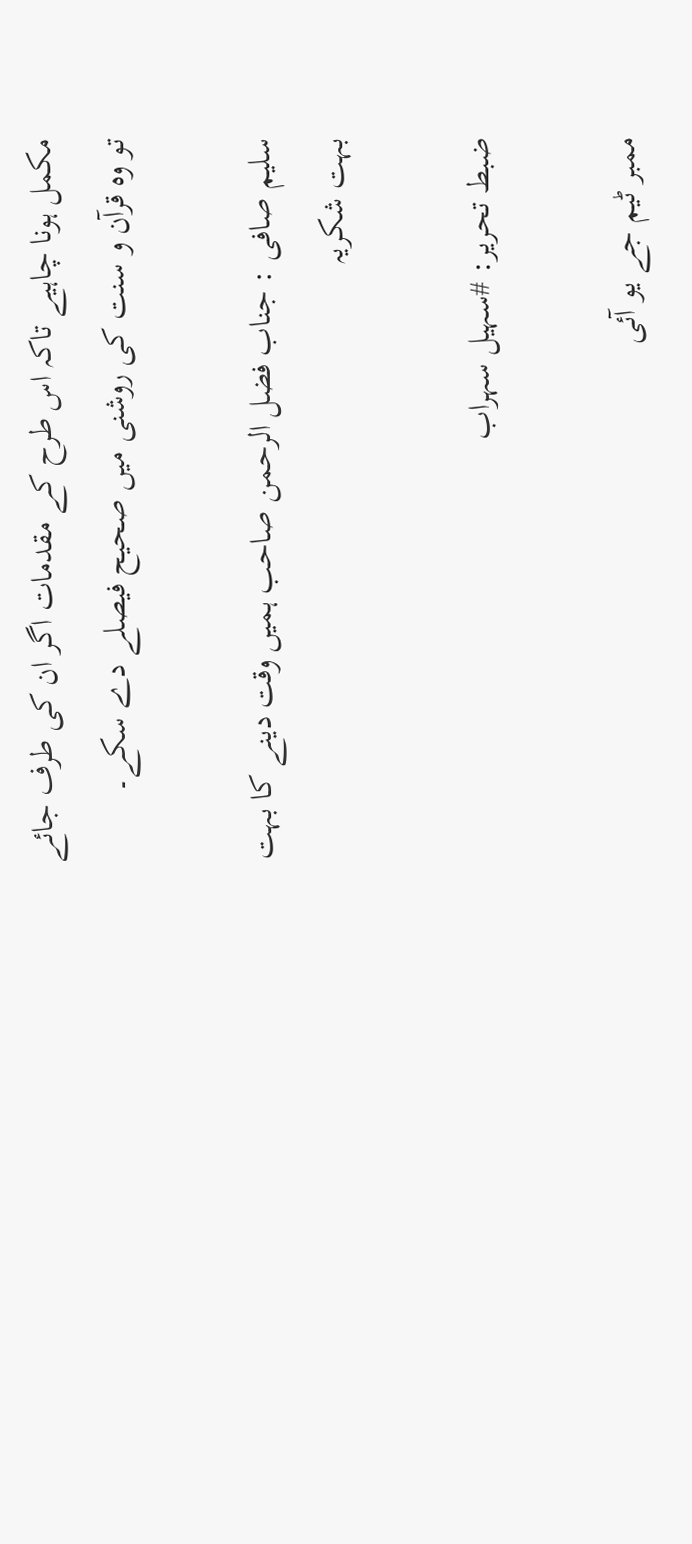مکمل ہونا چاہیے تاکہ اس طرح کے مقدمات اگر ان کی طرف جائے تو وہ قرآن و سنت کی روشنی میں صحیح فیصلے دے سکے۔

سلیم صافی : جناب فضل الرحمن صاحب ہمیں وقت دینے کا بہت بہت شکریہ

ضبط تحریر: #سہیل سہراب

ممبر ٹیم جے یو آئی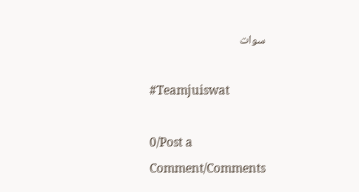سوات

#Teamjuiswat

0/Post a Comment/Comments